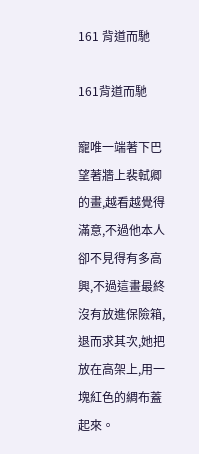161 背道而馳

161背道而馳

寵唯一端著下巴望著牆上裴軾卿的畫,越看越覺得滿意,不過他本人卻不見得有多高興,不過這畫最終沒有放進保險箱,退而求其次,她把放在高架上,用一塊紅色的綢布蓋起來。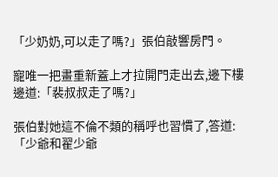「少奶奶,可以走了嗎?」張伯敲響房門。

寵唯一把畫重新蓋上才拉開門走出去,邊下樓邊道:「裴叔叔走了嗎?」

張伯對她這不倫不類的稱呼也習慣了,答道:「少爺和翟少爺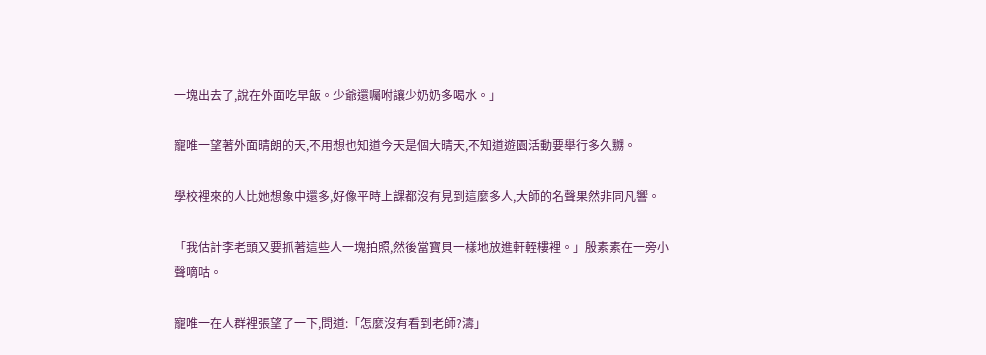一塊出去了,說在外面吃早飯。少爺還囑咐讓少奶奶多喝水。」

寵唯一望著外面晴朗的天,不用想也知道今天是個大晴天,不知道遊園活動要舉行多久嬲。

學校裡來的人比她想象中還多,好像平時上課都沒有見到這麼多人,大師的名聲果然非同凡響。

「我估計李老頭又要抓著這些人一塊拍照,然後當寶貝一樣地放進軒輊樓裡。」殷素素在一旁小聲嘀咕。

寵唯一在人群裡張望了一下,問道:「怎麼沒有看到老師?濤」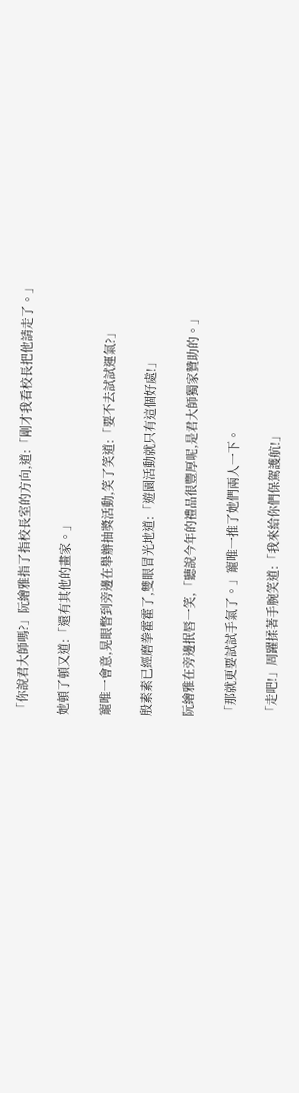「你說君大師嗎?」阮繪雅指了指校長室的方向,道:「剛才我看校長把他請走了。」

她頓了頓又道:「還有其他的畫家。」

寵唯一會意,晃眼瞥到旁邊在舉辦抽獎活動,笑了笑道:「要不去試試運氣?」

殷素素已經磨拳霍霍了,雙眼冒光地道:「遊園活動就只有這個好處!」

阮繪雅在旁邊抿唇一笑,「聽說今年的禮品很豐厚呢,是君大師獨家贊助的。」

「那就更要試試手氣了。」寵唯一推了她們兩人一下。

「走吧!」周躍揉著手腕笑道:「我來給你們保駕護航!」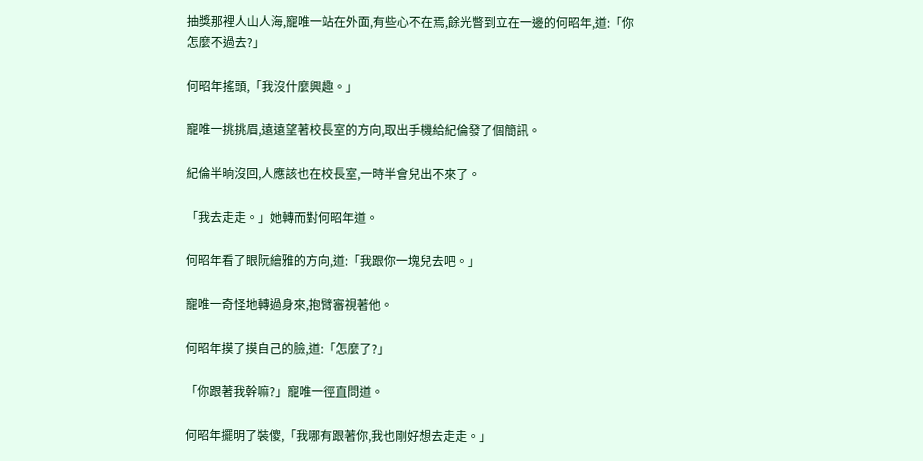抽獎那裡人山人海,寵唯一站在外面,有些心不在焉,餘光瞥到立在一邊的何昭年,道:「你怎麼不過去?」

何昭年搖頭,「我沒什麼興趣。」

寵唯一挑挑眉,遠遠望著校長室的方向,取出手機給紀倫發了個簡訊。

紀倫半晌沒回,人應該也在校長室,一時半會兒出不來了。

「我去走走。」她轉而對何昭年道。

何昭年看了眼阮繪雅的方向,道:「我跟你一塊兒去吧。」

寵唯一奇怪地轉過身來,抱臂審視著他。

何昭年摸了摸自己的臉,道:「怎麼了?」

「你跟著我幹嘛?」寵唯一徑直問道。

何昭年擺明了裝傻,「我哪有跟著你,我也剛好想去走走。」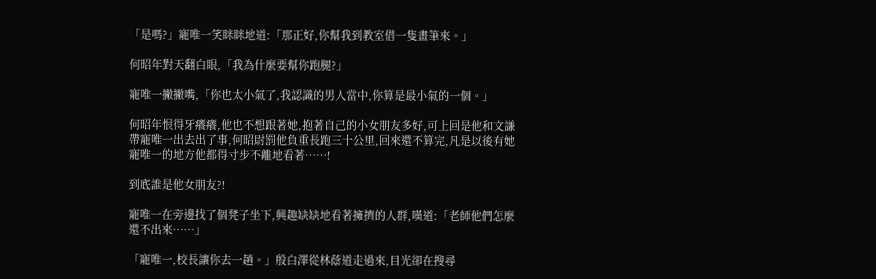「是嗎?」寵唯一笑眯眯地道:「那正好,你幫我到教室借一隻畫筆來。」

何昭年對天翻白眼,「我為什麼要幫你跑腿?」

寵唯一撇撇嘴,「你也太小氣了,我認識的男人當中,你算是最小氣的一個。」

何昭年恨得牙癢癢,他也不想跟著她,抱著自己的小女朋友多好,可上回是他和文謙帶寵唯一出去出了事,何昭尉罰他負重長跑三十公里,回來還不算完,凡是以後有她寵唯一的地方他都得寸步不離地看著……!

到底誰是他女朋友?!

寵唯一在旁邊找了個凳子坐下,興趣缺缺地看著擁擠的人群,嘆道:「老師他們怎麼還不出來……」

「寵唯一,校長讓你去一趟。」殷白澤從林蔭道走過來,目光卻在搜尋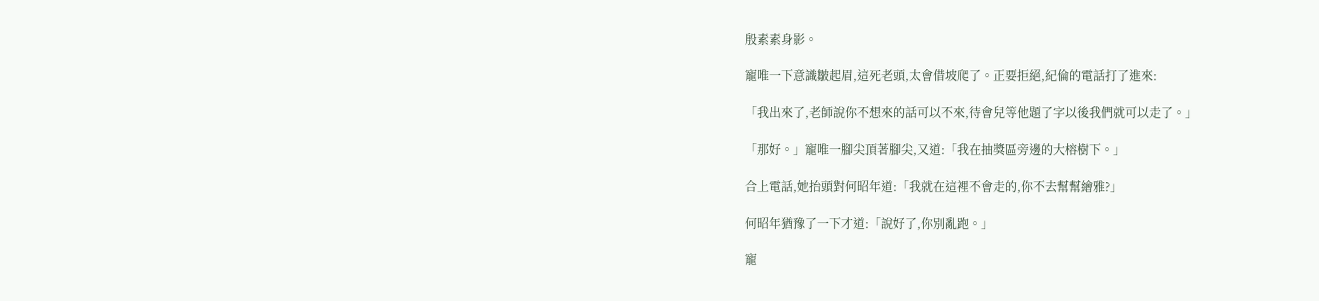殷素素身影。

寵唯一下意識皺起眉,這死老頭,太會借坡爬了。正要拒絕,紀倫的電話打了進來:

「我出來了,老師說你不想來的話可以不來,待會兒等他題了字以後我們就可以走了。」

「那好。」寵唯一腳尖頂著腳尖,又道:「我在抽獎區旁邊的大榕樹下。」

合上電話,她抬頭對何昭年道:「我就在這裡不會走的,你不去幫幫繪雅?」

何昭年猶豫了一下才道:「說好了,你別亂跑。」

寵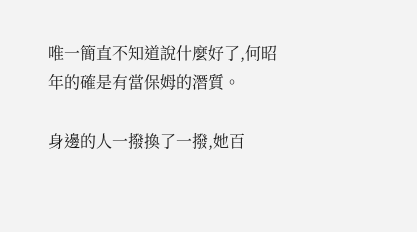唯一簡直不知道說什麼好了,何昭年的確是有當保姆的潛質。

身邊的人一撥換了一撥,她百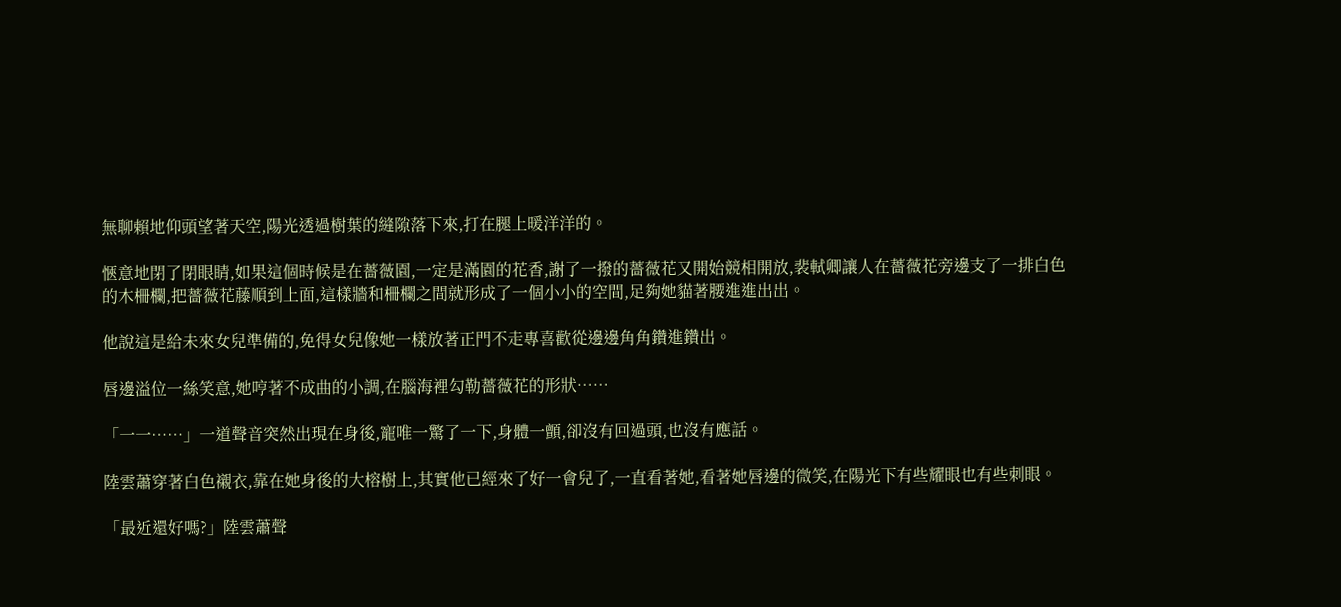無聊賴地仰頭望著天空,陽光透過樹葉的縫隙落下來,打在腿上暖洋洋的。

愜意地閉了閉眼睛,如果這個時候是在薔薇園,一定是滿園的花香,謝了一撥的薔薇花又開始競相開放,裴軾卿讓人在薔薇花旁邊支了一排白色的木柵欄,把薔薇花藤順到上面,這樣牆和柵欄之間就形成了一個小小的空間,足夠她貓著腰進進出出。

他說這是給未來女兒準備的,免得女兒像她一樣放著正門不走專喜歡從邊邊角角鑽進鑽出。

唇邊溢位一絲笑意,她哼著不成曲的小調,在腦海裡勾勒薔薇花的形狀……

「一一……」一道聲音突然出現在身後,寵唯一驚了一下,身體一顫,卻沒有回過頭,也沒有應話。

陸雲蕭穿著白色襯衣,靠在她身後的大榕樹上,其實他已經來了好一會兒了,一直看著她,看著她唇邊的微笑,在陽光下有些耀眼也有些刺眼。

「最近還好嗎?」陸雲蕭聲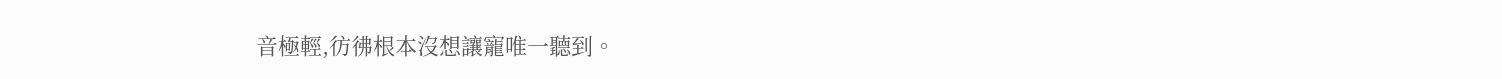音極輕,彷彿根本沒想讓寵唯一聽到。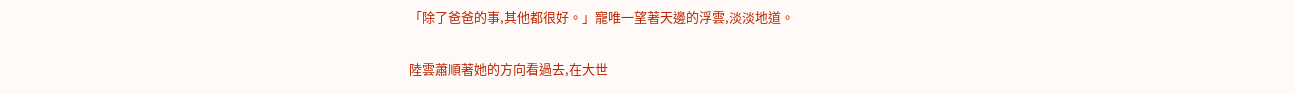「除了爸爸的事,其他都很好。」寵唯一望著天邊的浮雲,淡淡地道。

陸雲蕭順著她的方向看過去,在大世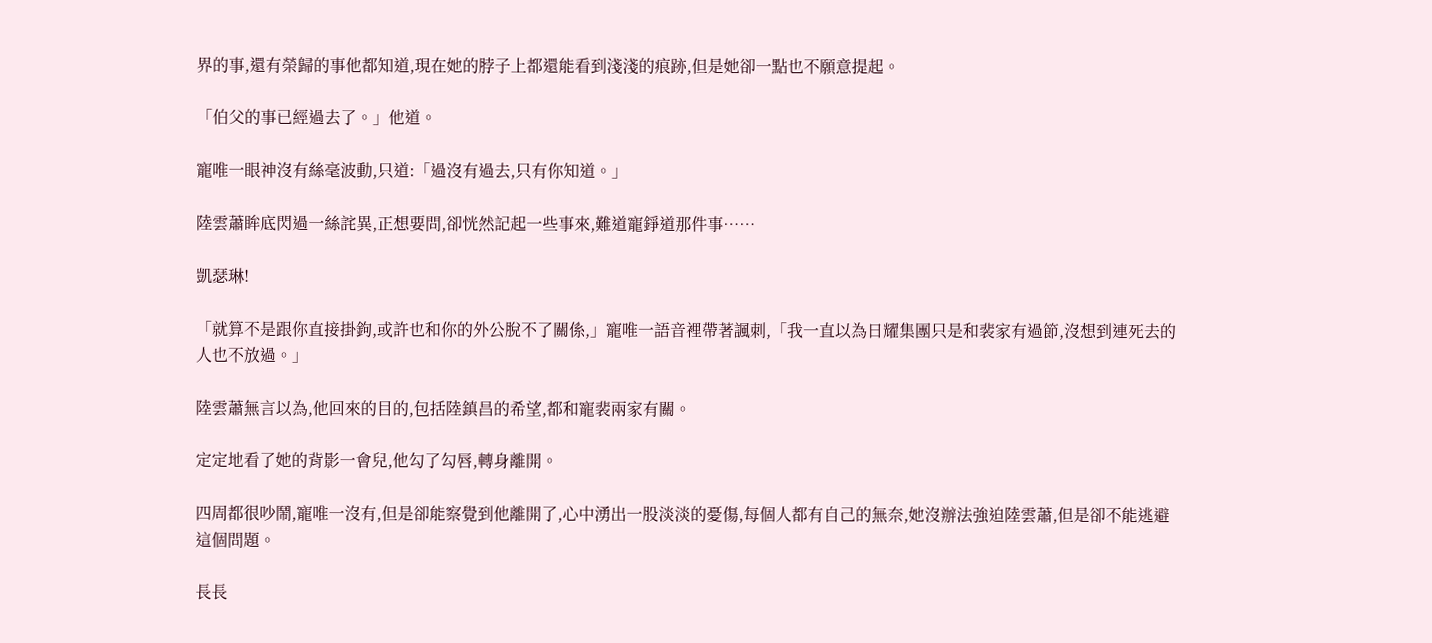界的事,還有榮歸的事他都知道,現在她的脖子上都還能看到淺淺的痕跡,但是她卻一點也不願意提起。

「伯父的事已經過去了。」他道。

寵唯一眼神沒有絲毫波動,只道:「過沒有過去,只有你知道。」

陸雲蕭眸底閃過一絲詫異,正想要問,卻恍然記起一些事來,難道寵錚道那件事……

凱瑟琳!

「就算不是跟你直接掛鉤,或許也和你的外公脫不了關係,」寵唯一語音裡帶著諷刺,「我一直以為日耀集團只是和裴家有過節,沒想到連死去的人也不放過。」

陸雲蕭無言以為,他回來的目的,包括陸鎮昌的希望,都和寵裴兩家有關。

定定地看了她的背影一會兒,他勾了勾唇,轉身離開。

四周都很吵鬧,寵唯一沒有,但是卻能察覺到他離開了,心中湧出一股淡淡的憂傷,每個人都有自己的無奈,她沒辦法強迫陸雲蕭,但是卻不能逃避這個問題。

長長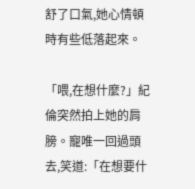舒了口氣,她心情頓時有些低落起來。

「喂,在想什麼?」紀倫突然拍上她的肩膀。寵唯一回過頭去,笑道:「在想要什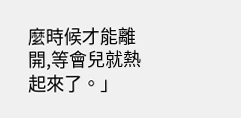麼時候才能離開,等會兒就熱起來了。」